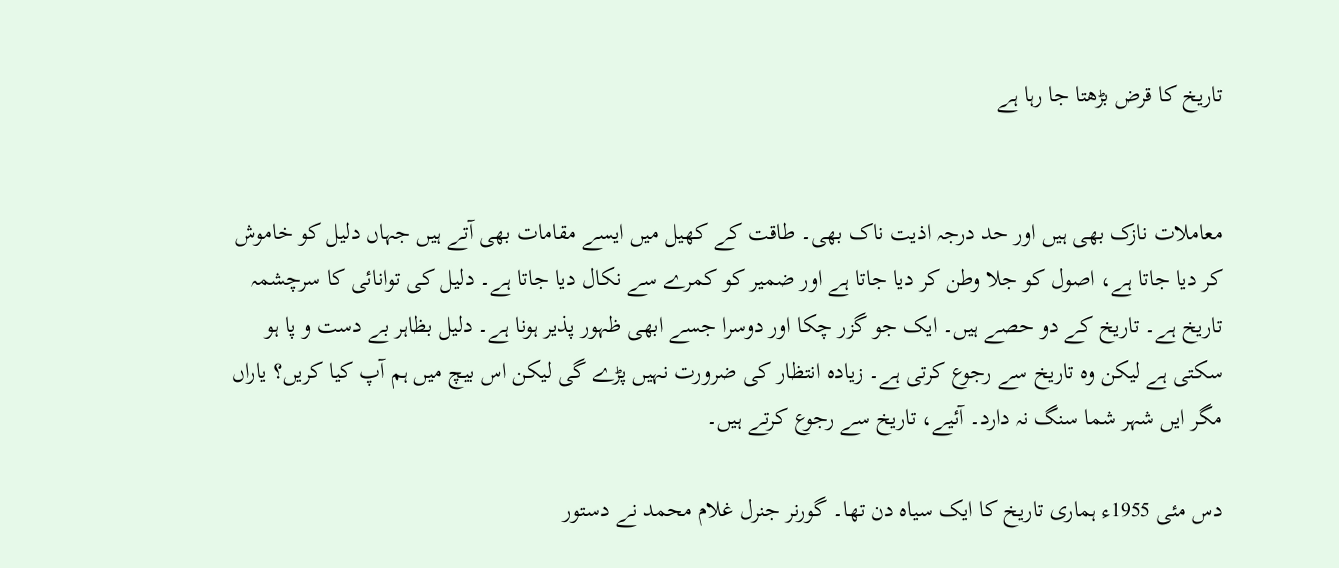تاریخ کا قرض بڑھتا جا رہا ہے


معاملات نازک بھی ہیں اور حد درجہ اذیت ناک بھی۔ طاقت کے کھیل میں ایسے مقامات بھی آتے ہیں جہاں دلیل کو خاموش کر دیا جاتا ہے، اصول کو جلا وطن کر دیا جاتا ہے اور ضمیر کو کمرے سے نکال دیا جاتا ہے۔ دلیل کی توانائی کا سرچشمہ تاریخ ہے۔ تاریخ کے دو حصے ہیں۔ ایک جو گزر چکا اور دوسرا جسے ابھی ظہور پذیر ہونا ہے۔ دلیل بظاہر بے دست و پا ہو سکتی ہے لیکن وہ تاریخ سے رجوع کرتی ہے۔ زیادہ انتظار کی ضرورت نہیں پڑے گی لیکن اس بیچ میں ہم آپ کیا کریں؟ یاراں مگر ایں شہر شما سنگ نہ دارد۔ آئیے، تاریخ سے رجوع کرتے ہیں۔

دس مئی 1955ء ہماری تاریخ کا ایک سیاہ دن تھا۔ گورنر جنرل غلام محمد نے دستور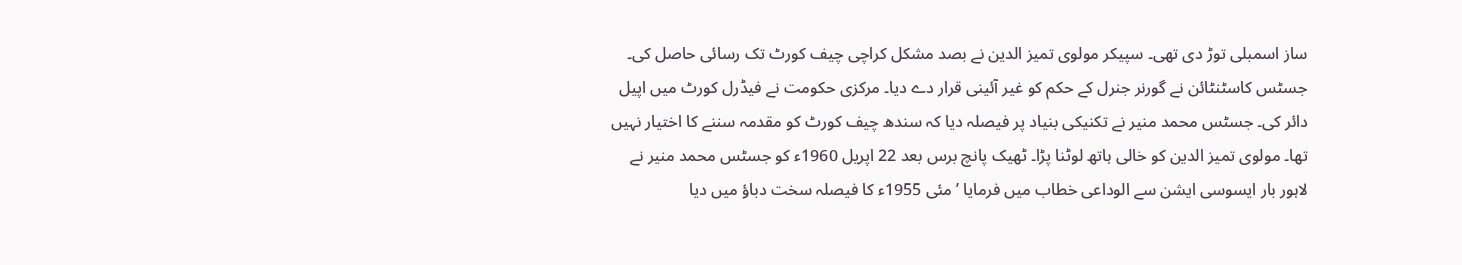ساز اسمبلی توڑ دی تھی۔ سپیکر مولوی تمیز الدین نے بصد مشکل کراچی چیف کورٹ تک رسائی حاصل کی۔ جسٹس کاسٹنٹائن نے گورنر جنرل کے حکم کو غیر آئینی قرار دے دیا۔ مرکزی حکومت نے فیڈرل کورٹ میں اپیل دائر کی۔ جسٹس محمد منیر نے تکنیکی بنیاد پر فیصلہ دیا کہ سندھ چیف کورٹ کو مقدمہ سننے کا اختیار نہیں تھا۔ مولوی تمیز الدین کو خالی ہاتھ لوٹنا پڑا۔ ٹھیک پانچ برس بعد 22 اپریل 1960ء کو جسٹس محمد منیر نے لاہور بار ایسوسی ایشن سے الوداعی خطاب میں فرمایا ’مئی 1955ء کا فیصلہ سخت دباؤ میں دیا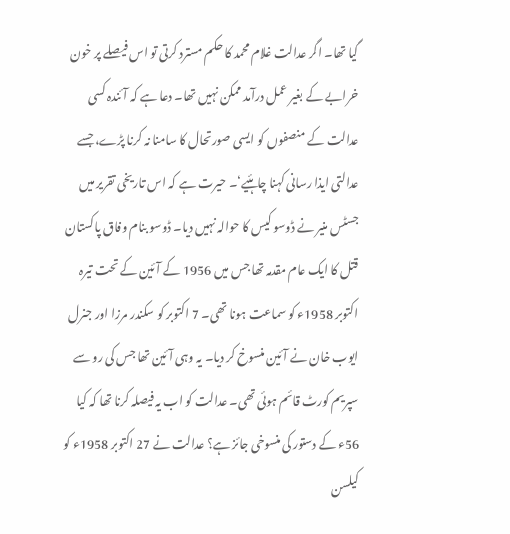گیا تھا۔ اگر عدالت غلام محمد کا حکم مسترد کرتی تو اس فیصلے پر خون خرابے کے بغیر عمل درآمد ممکن نہیں تھا۔ دعا ہے کہ آئندہ کسی عدالت کے منصفوں کو ایسی صورتحال کا سامنا نہ کرنا پڑے، جسے عدالتی ایذا رسانی کہنا چاہئیے‘۔ حیرت ہے کہ اس تاریخی تقریر میں جسٹس منیر نے ڈوسو کیس کا حوالہ نہیں دیا۔ ڈوسو بنام وفاق پاکستان قتل کا ایک عام مقدمہ تھا جس میں 1956 کے آئین کے تحت تیرہ اکتوبر 1958ء کو سماعت ہونا تھی۔ 7 اکتوبر کو سکندر مرزا اور جنرل ایوب خان نے آئین منسوخ کر دیا۔ یہ وہی آئین تھا جس کی رو سے سپریم کورٹ قائم ہوئی تھی۔ عدالت کو اب یہ فیصلہ کرنا تھا کہ کیا 56ء کے دستور کی منسوخی جائز ہے؟ عدالت نے 27 اکتوبر 1958ء کو کیلسن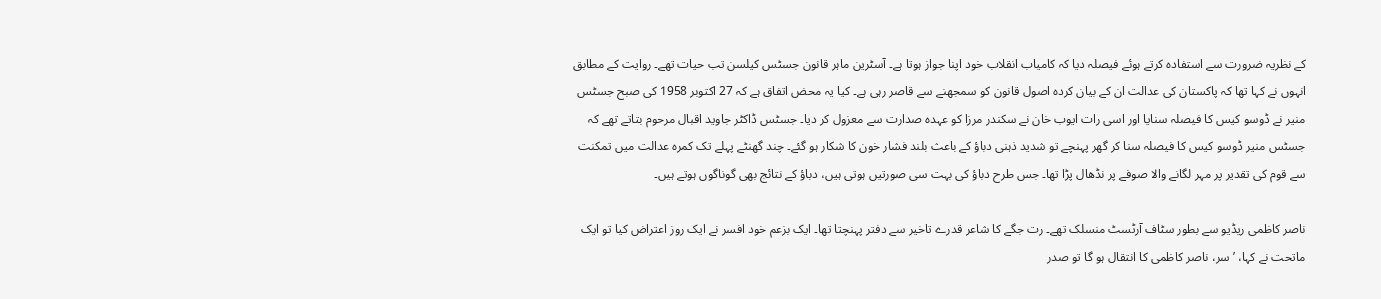کے نظریہ ضرورت سے استفادہ کرتے ہوئے فیصلہ دیا کہ کامیاب انقلاب خود اپنا جواز ہوتا ہے۔ آسٹرین ماہر قانون جسٹس کیلسن تب حیات تھے۔ روایت کے مطابق انہوں نے کہا تھا کہ پاکستان کی عدالت ان کے بیان کردہ اصول قانون کو سمجھنے سے قاصر رہی ہے۔ کیا یہ محض اتفاق ہے کہ 27 اکتوبر 1958 کی صبح جسٹس منیر نے ڈوسو کیس کا فیصلہ سنایا اور اسی رات ایوب خان نے سکندر مرزا کو عہدہ صدارت سے معزول کر دیا۔ جسٹس ڈاکٹر جاوید اقبال مرحوم بتاتے تھے کہ جسٹس منیر ڈوسو کیس کا فیصلہ سنا کر گھر پہنچے تو شدید ذہنی دباؤ کے باعث بلند فشار خون کا شکار ہو گئے۔ چند گھنٹے پہلے تک کمرہ عدالت میں تمکنت سے قوم کی تقدیر پر مہر لگانے والا صوفے پر نڈھال پڑا تھا۔ جس طرح دباؤ کی بہت سی صورتیں ہوتی ہیں، دباؤ کے نتائج بھی گوناگوں ہوتے ہیں۔

ناصر کاظمی ریڈیو سے بطور سٹاف آرٹسٹ منسلک تھے۔ رت جگے کا شاعر قدرے تاخیر سے دفتر پہنچتا تھا۔ ایک بزعم خود افسر نے ایک روز اعتراض کیا تو ایک ماتحت نے کہا، ’سر، ناصر کاظمی کا انتقال ہو گا تو صدر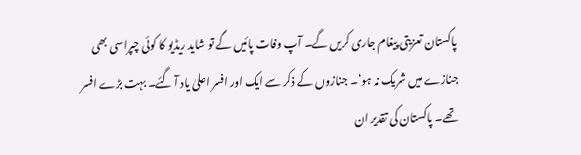پاکستان تعزیتی پیغام جاری کریں گے۔ آپ وفات پائیں گے تو شاید ریڈیو کا کوئی چپراسی بھی جنازے میں شریک نہ ہو‘۔ جنازوں کے ذکر سے ایک اور افسر اعلیٰ یاد آ گئے۔ بہت بڑے افسر تھے۔ پاکستان کی تقدیر ان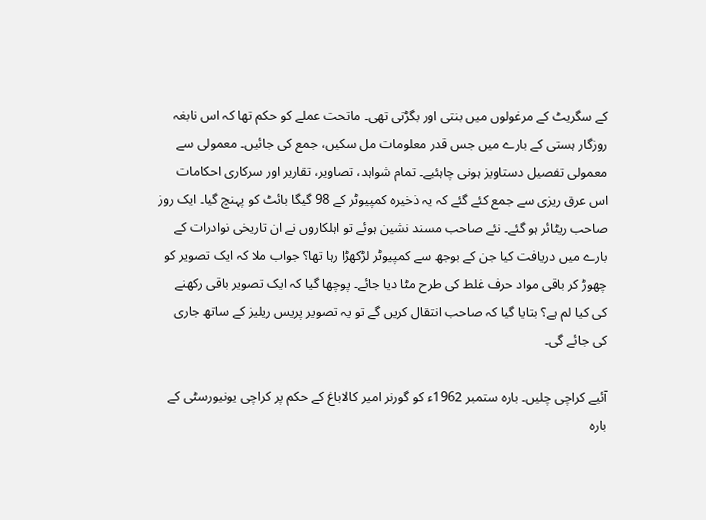کے سگریٹ کے مرغولوں میں بنتی اور بگڑتی تھی۔ ماتحت عملے کو حکم تھا کہ اس نابغہ روزگار ہستی کے بارے میں جس قدر معلومات مل سکیں، جمع کی جائیں۔ معمولی سے معمولی تفصیل دستاویز ہونی چاہئیے۔ تمام شواہد، تصاویر، تقاریر اور سرکاری احکامات اس عرق ریزی سے جمع کئے گئے کہ یہ ذخیرہ کمپیوٹر کے 98 گیگا بائٹ کو پہنچ گیا۔ ایک روز صاحب ریٹائر ہو گئے۔ نئے صاحب مسند نشین ہوئے تو اہلکاروں نے ان تاریخی نوادرات کے بارے میں دریافت کیا جن کے بوجھ سے کمپیوٹر لڑکھڑا رہا تھا؟ جواب ملا کہ ایک تصویر کو چھوڑ کر باقی مواد حرف غلط کی طرح مٹا دیا جائے۔ پوچھا گیا کہ ایک تصویر باقی رکھنے کی کیا لم ہے؟ بتایا گیا کہ صاحب انتقال کریں گے تو یہ تصویر پریس ریلیز کے ساتھ جاری کی جائے گی۔

آئیے کراچی چلیں۔ بارہ ستمبر 1962ء کو گورنر امیر کالاباغ کے حکم پر کراچی یونیورسٹی کے بارہ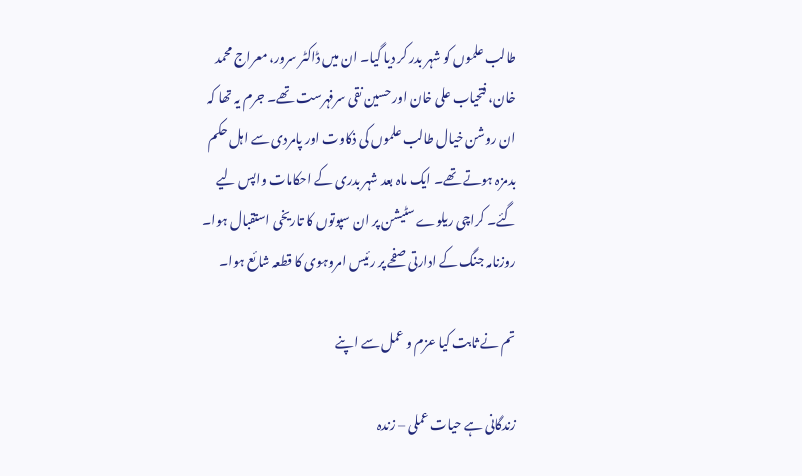طالب علموں کو شہر بدر کر دیا گیا۔ ان میں ڈاکٹر سرور، معراج محمد خان، فتحیاب علی خان اور حسین نقی سرفہرست تھے۔ جرم یہ تھا کہ ان روشن خیال طالب علموں کی ذکاوت اور پامردی سے اہل حکم بدمزہ ہوتے تھے۔ ایک ماہ بعد شہر بدری کے احکامات واپس لیے گئے۔ کراچی ریلوے سٹیشن پر ان سپوتوں کا تاریخی استقبال ہوا۔ روزنامہ جنگ کے ادارتی صفحے پر رئیس امروہوی کا قطعہ شائع ہوا۔

تم نے ثابت کیا عزم و عمل سے اپنے

زندگانی ہے حیات عملی – زندہ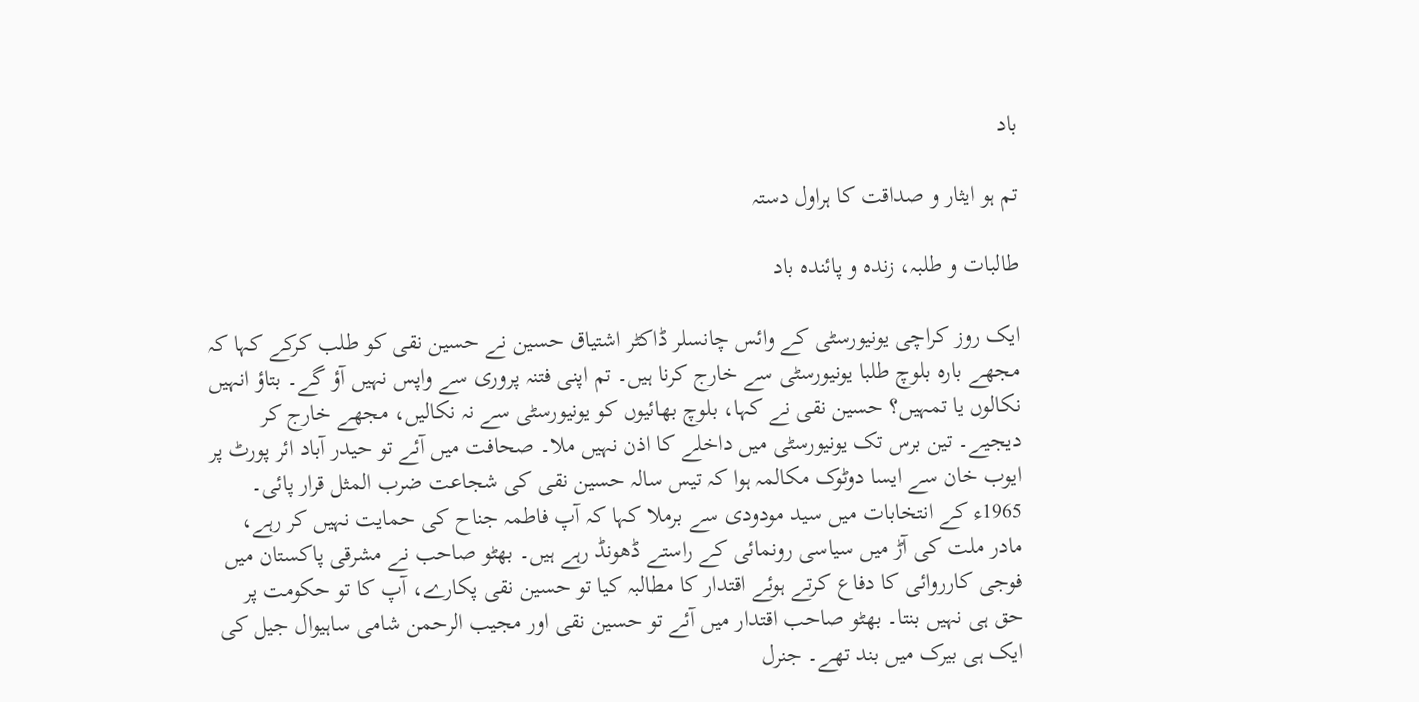باد

تم ہو ایثار و صداقت کا ہراول دستہ

طالبات و طلبہ، زندہ و پائندہ باد

ایک روز کراچی یونیورسٹی کے وائس چانسلر ڈاکٹر اشتیاق حسین نے حسین نقی کو طلب کرکے کہا کہ مجھے بارہ بلوچ طلبا یونیورسٹی سے خارج کرنا ہیں۔ تم اپنی فتنہ پروری سے واپس نہیں آؤ گے۔ بتاؤ انہیں نکالوں یا تمہیں؟ حسین نقی نے کہا، بلوچ بھائیوں کو یونیورسٹی سے نہ نکالیں، مجھے خارج کر دیجیے۔ تین برس تک یونیورسٹی میں داخلے کا اذن نہیں ملا۔ صحافت میں آئے تو حیدر آباد ائر پورٹ پر ایوب خان سے ایسا دوٹوک مکالمہ ہوا کہ تیس سالہ حسین نقی کی شجاعت ضرب المثل قرار پائی۔ 1965ء کے انتخابات میں سید مودودی سے برملا کہا کہ آپ فاطمہ جناح کی حمایت نہیں کر رہے، مادر ملت کی آڑ میں سیاسی رونمائی کے راستے ڈھونڈ رہے ہیں۔ بھٹو صاحب نے مشرقی پاکستان میں فوجی کارروائی کا دفاع کرتے ہوئے اقتدار کا مطالبہ کیا تو حسین نقی پکارے، آپ کا تو حکومت پر حق ہی نہیں بنتا۔ بھٹو صاحب اقتدار میں آئے تو حسین نقی اور مجیب الرحمن شامی ساہیوال جیل کی ایک ہی بیرک میں بند تھے۔ جنرل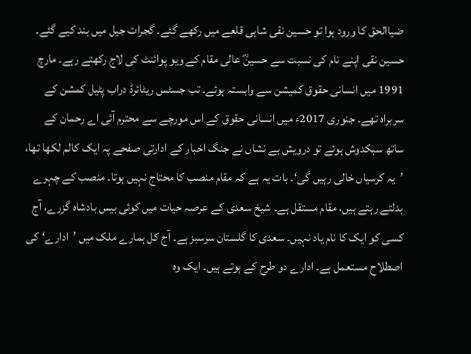ضیاالحق کا ورود ہوا تو حسین نقی شاہی قلعے میں رکھے گئے۔ گجرات جیل میں بند کیے گئے۔ حسین نقی اپنے نام کی نسبت سے حسینؓ عالی مقام کے ویو پوائنٹ کی لاج رکھتے رہے۔ مارچ 1991 میں انسانی حقوق کمیشن سے وابستہ ہوئے۔ تب جسٹس ریٹائرڈ دراب پٹیل کمشن کے سربراہ تھے۔ جنوری 2017ء میں انسانی حقوق کے اس مورچے سے محترم آئی اے رحمان کے ساتھ سبکدوش ہوئے تو درویش بے نشاں نے جنگ اخبار کے ادارتی صفحے پہ ایک کالم لکھا تھا، ’یہ کرسیاں خالی رہیں گی‘۔ بات یہ ہے کہ مقام منصب کا محتاج نہیں ہوتا۔ منصب کے چہرے بدلتے رہتے ہیں، مقام مستقل ہے۔ شیخ سعدی کے عرصہ حیات میں کوئی بیس بادشاہ گزرے، آج کسی کو ایک کا نام یاد نہیں۔ سعدی کا گلستان سرسبز ہے۔ آج کل ہمارے ملک میں ’ادارے‘ کی اصطلاح مستعمل ہے۔ ادارے دو طرح کے ہوتے ہیں۔ ایک وہ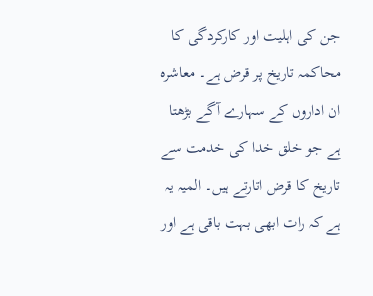جن کی اہلیت اور کارکردگی کا محاکمہ تاریخ پر قرض ہے۔ معاشرہ ان اداروں کے سہارے آگے بڑھتا ہے جو خلق خدا کی خدمت سے تاریخ کا قرض اتارتے ہیں۔ المیہ یہ ہے کہ رات ابھی بہت باقی ہے اور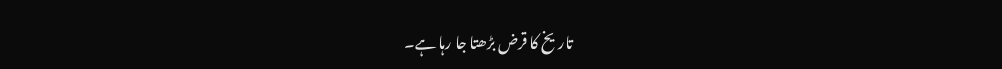تاریخ کا قرض بڑھتا جا رہا ہے۔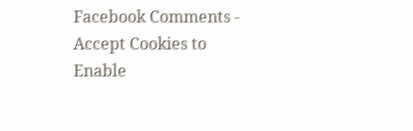Facebook Comments - Accept Cookies to Enable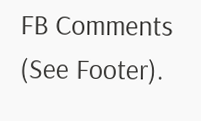FB Comments (See Footer).